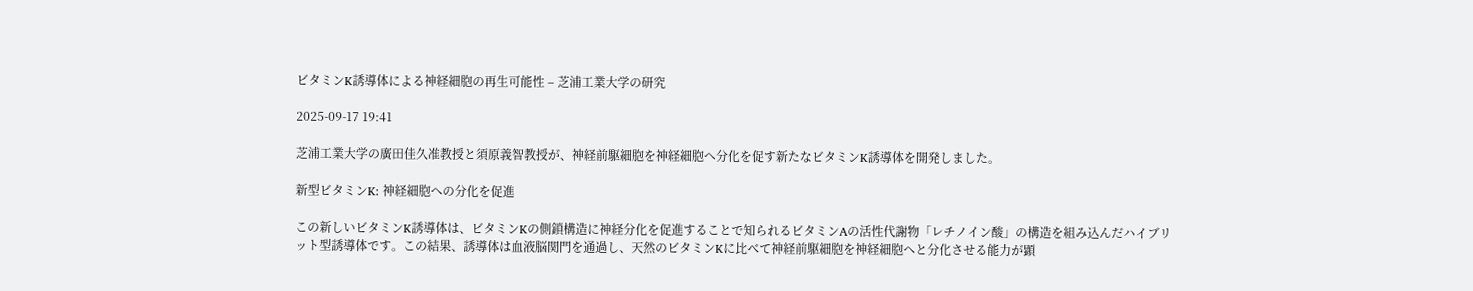ビタミンK誘導体による神経細胞の再生可能性 – 芝浦工業大学の研究

2025-09-17 19:41

芝浦工業大学の廣田佳久准教授と須原義智教授が、神経前駆細胞を神経細胞へ分化を促す新たなビタミンK誘導体を開発しました。

新型ビタミンK: 神経細胞への分化を促進

この新しいビタミンK誘導体は、ビタミンKの側鎖構造に神経分化を促進することで知られるビタミンAの活性代謝物「レチノイン酸」の構造を組み込んだハイブリット型誘導体です。この結果、誘導体は血液脳関門を通過し、天然のビタミンKに比べて神経前駆細胞を神経細胞へと分化させる能力が顕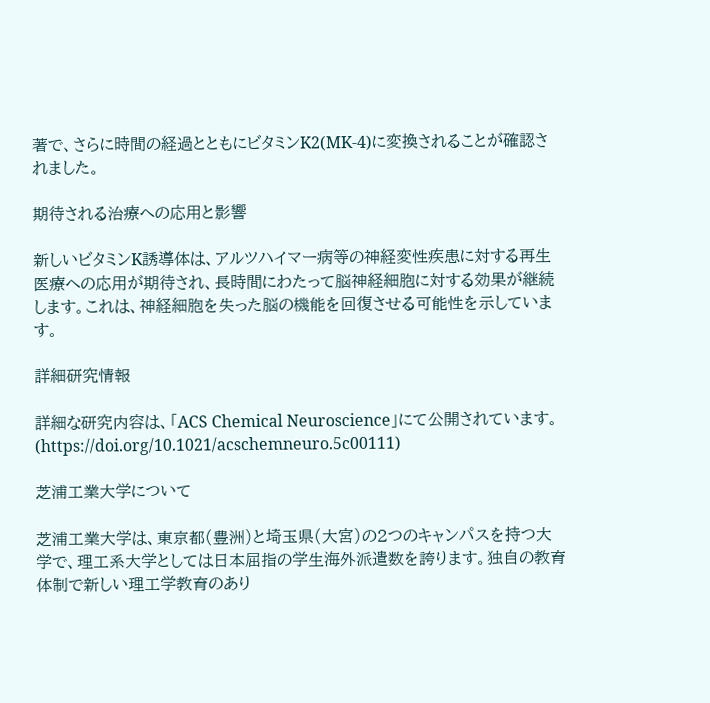著で、さらに時間の経過とともにビタミンK2(MK-4)に変換されることが確認されました。

期待される治療への応用と影響

新しいビタミンK誘導体は、アルツハイマー病等の神経変性疾患に対する再生医療への応用が期待され、長時間にわたって脳神経細胞に対する効果が継続します。これは、神経細胞を失った脳の機能を回復させる可能性を示しています。

詳細研究情報

詳細な研究内容は、「ACS Chemical Neuroscience」にて公開されています。(https://doi.org/10.1021/acschemneuro.5c00111)

芝浦工業大学について

芝浦工業大学は、東京都(豊洲)と埼玉県(大宮)の2つのキャンパスを持つ大学で、理工系大学としては日本屈指の学生海外派遣数を誇ります。独自の教育体制で新しい理工学教育のあり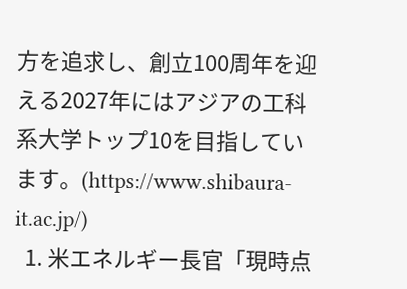方を追求し、創立100周年を迎える2027年にはアジアの工科系大学トップ10を目指しています。(https://www.shibaura-it.ac.jp/)
  1. 米エネルギー長官「現時点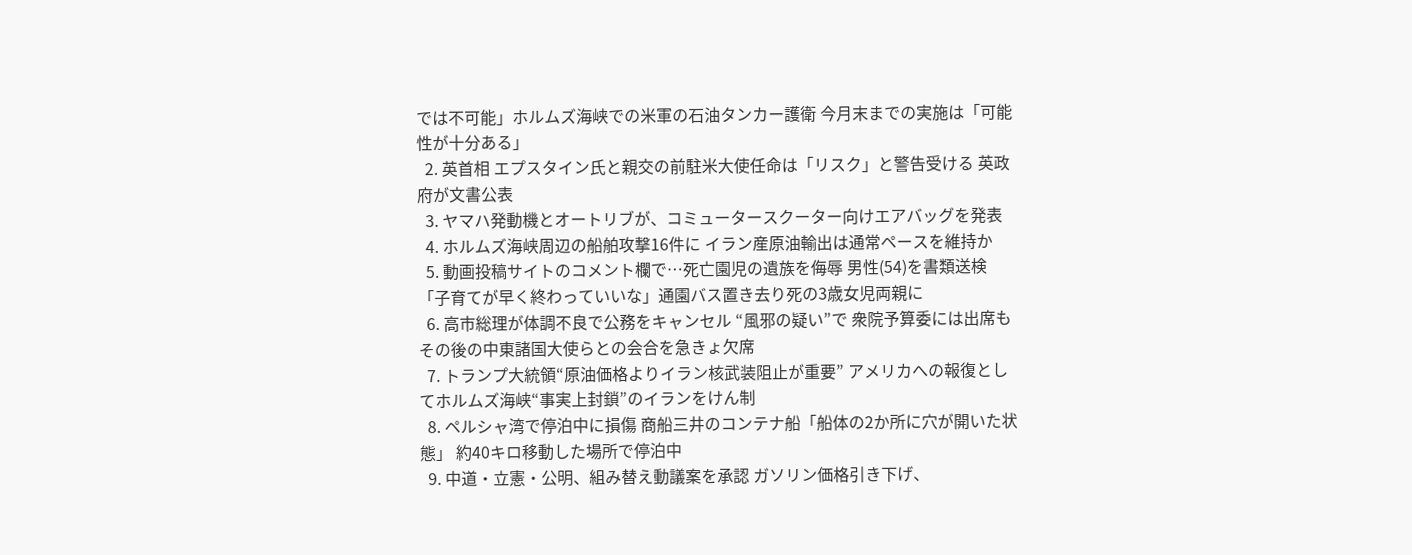では不可能」ホルムズ海峡での米軍の石油タンカー護衛 今月末までの実施は「可能性が十分ある」
  2. 英首相 エプスタイン氏と親交の前駐米大使任命は「リスク」と警告受ける 英政府が文書公表
  3. ヤマハ発動機とオートリブが、コミュータースクーター向けエアバッグを発表
  4. ホルムズ海峡周辺の船舶攻撃16件に イラン産原油輸出は通常ペースを維持か
  5. 動画投稿サイトのコメント欄で…死亡園児の遺族を侮辱 男性(54)を書類送検 「子育てが早く終わっていいな」通園バス置き去り死の3歳女児両親に
  6. 高市総理が体調不良で公務をキャンセル “風邪の疑い”で 衆院予算委には出席もその後の中東諸国大使らとの会合を急きょ欠席
  7. トランプ大統領“原油価格よりイラン核武装阻止が重要” アメリカへの報復としてホルムズ海峡“事実上封鎖”のイランをけん制
  8. ペルシャ湾で停泊中に損傷 商船三井のコンテナ船「船体の2か所に穴が開いた状態」 約40キロ移動した場所で停泊中
  9. 中道・立憲・公明、組み替え動議案を承認 ガソリン価格引き下げ、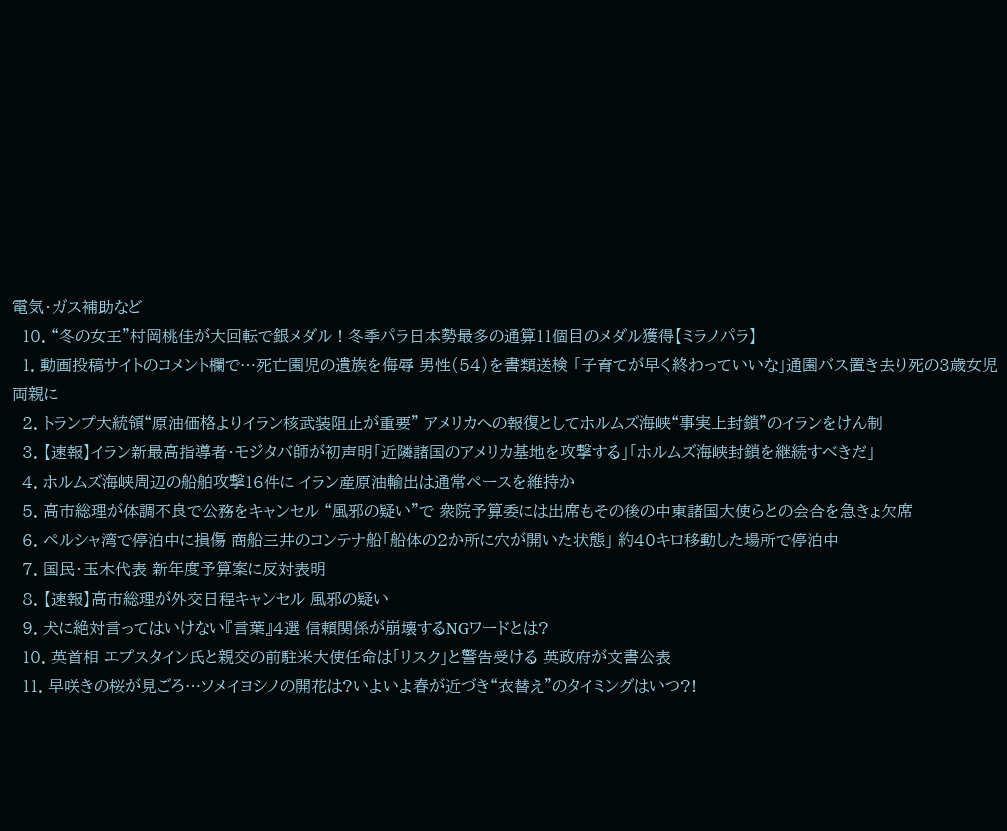電気・ガス補助など
  10. “冬の女王”村岡桃佳が大回転で銀メダル ! 冬季パラ日本勢最多の通算11個目のメダル獲得【ミラノパラ】
  1. 動画投稿サイトのコメント欄で…死亡園児の遺族を侮辱 男性(54)を書類送検 「子育てが早く終わっていいな」通園バス置き去り死の3歳女児両親に
  2. トランプ大統領“原油価格よりイラン核武装阻止が重要” アメリカへの報復としてホルムズ海峡“事実上封鎖”のイランをけん制
  3. 【速報】イラン新最高指導者・モジタバ師が初声明「近隣諸国のアメリカ基地を攻撃する」「ホルムズ海峡封鎖を継続すべきだ」
  4. ホルムズ海峡周辺の船舶攻撃16件に イラン産原油輸出は通常ペースを維持か
  5. 高市総理が体調不良で公務をキャンセル “風邪の疑い”で 衆院予算委には出席もその後の中東諸国大使らとの会合を急きょ欠席
  6. ペルシャ湾で停泊中に損傷 商船三井のコンテナ船「船体の2か所に穴が開いた状態」 約40キロ移動した場所で停泊中
  7. 国民・玉木代表 新年度予算案に反対表明
  8. 【速報】高市総理が外交日程キャンセル 風邪の疑い
  9. 犬に絶対言ってはいけない『言葉』4選 信頼関係が崩壊するNGワードとは?
  10. 英首相 エプスタイン氏と親交の前駐米大使任命は「リスク」と警告受ける 英政府が文書公表
  11. 早咲きの桜が見ごろ…ソメイヨシノの開花は?いよいよ春が近づき“衣替え”のタイミングはいつ?!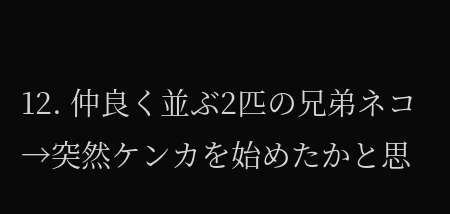12. 仲良く並ぶ2匹の兄弟ネコ→突然ケンカを始めたかと思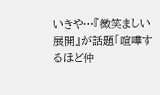いきや…『微笑ましい展開』が話題「喧嘩するほど仲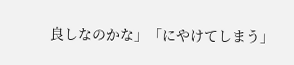良しなのかな」「にやけてしまう」